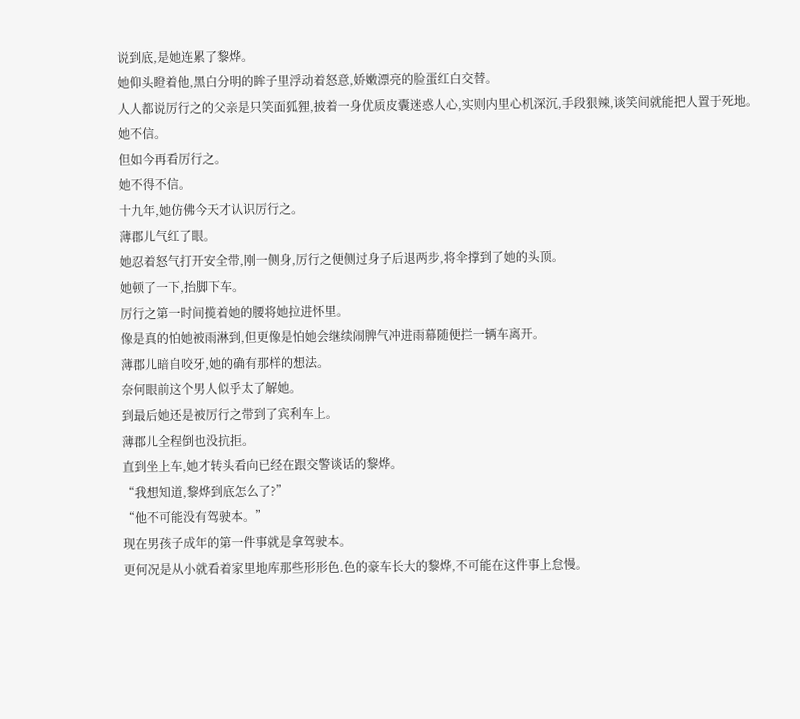说到底,是她连累了黎烨。
她仰头瞪着他,黑白分明的眸子里浮动着怒意,娇嫩漂亮的脸蛋红白交替。
人人都说厉行之的父亲是只笑面狐狸,披着一身优质皮囊迷惑人心,实则内里心机深沉,手段狠辣,谈笑间就能把人置于死地。
她不信。
但如今再看厉行之。
她不得不信。
十九年,她仿佛今天才认识厉行之。
薄郡儿气红了眼。
她忍着怒气打开安全带,刚一侧身,厉行之便侧过身子后退两步,将伞撑到了她的头顶。
她顿了一下,抬脚下车。
厉行之第一时间揽着她的腰将她拉进怀里。
像是真的怕她被雨淋到,但更像是怕她会继续闹脾气冲进雨幕随便拦一辆车离开。
薄郡儿暗自咬牙,她的确有那样的想法。
奈何眼前这个男人似乎太了解她。
到最后她还是被厉行之带到了宾利车上。
薄郡儿全程倒也没抗拒。
直到坐上车,她才转头看向已经在跟交警谈话的黎烨。
“我想知道,黎烨到底怎么了?”
“他不可能没有驾驶本。”
现在男孩子成年的第一件事就是拿驾驶本。
更何况是从小就看着家里地库那些形形色.色的豪车长大的黎烨,不可能在这件事上怠慢。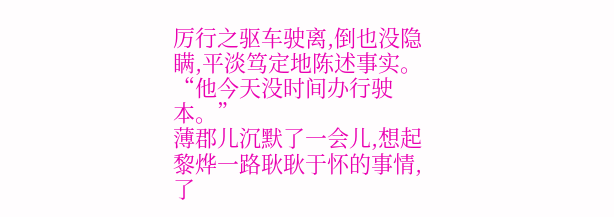厉行之驱车驶离,倒也没隐瞒,平淡笃定地陈述事实。
“他今天没时间办行驶本。”
薄郡儿沉默了一会儿,想起黎烨一路耿耿于怀的事情,了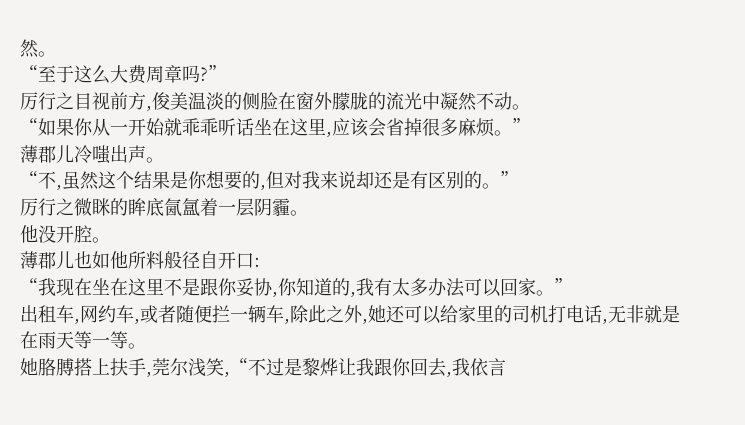然。
“至于这么大费周章吗?”
厉行之目视前方,俊美温淡的侧脸在窗外朦胧的流光中凝然不动。
“如果你从一开始就乖乖听话坐在这里,应该会省掉很多麻烦。”
薄郡儿冷嗤出声。
“不,虽然这个结果是你想要的,但对我来说却还是有区别的。”
厉行之微眯的眸底氤氲着一层阴霾。
他没开腔。
薄郡儿也如他所料般径自开口:
“我现在坐在这里不是跟你妥协,你知道的,我有太多办法可以回家。”
出租车,网约车,或者随便拦一辆车,除此之外,她还可以给家里的司机打电话,无非就是在雨天等一等。
她胳膊搭上扶手,莞尔浅笑,“不过是黎烨让我跟你回去,我依言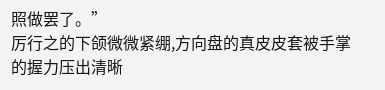照做罢了。”
厉行之的下颌微微紧绷,方向盘的真皮皮套被手掌的握力压出清晰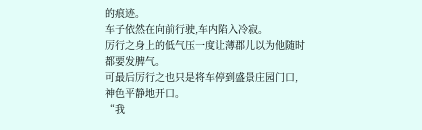的痕迹。
车子依然在向前行驶,车内陷入冷寂。
厉行之身上的低气压一度让薄郡儿以为他随时都要发脾气。
可最后厉行之也只是将车停到盛景庄园门口,神色平静地开口。
“我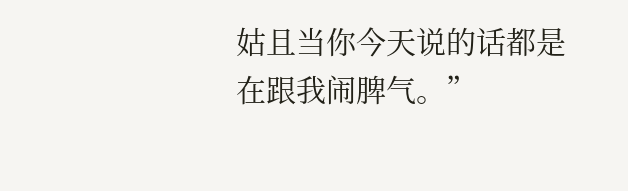姑且当你今天说的话都是在跟我闹脾气。”